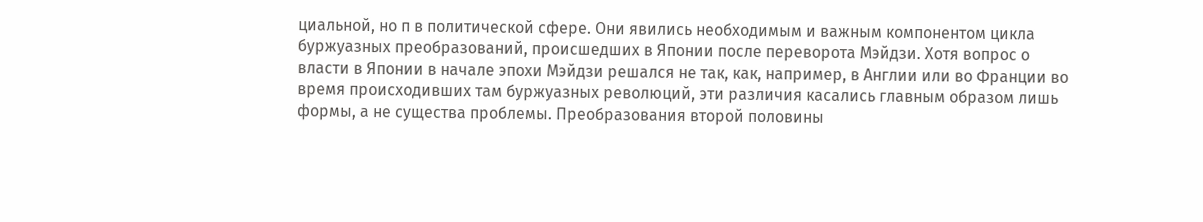циальной, но п в политической сфере. Они явились необходимым и важным компонентом цикла буржуазных преобразований, происшедших в Японии после переворота Мэйдзи. Хотя вопрос о власти в Японии в начале эпохи Мэйдзи решался не так, как, например, в Англии или во Франции во время происходивших там буржуазных революций, эти различия касались главным образом лишь формы, а не существа проблемы. Преобразования второй половины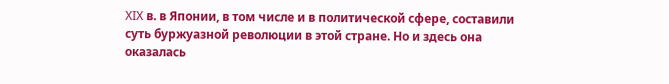XIX в. в Японии, в том числе и в политической сфере, составили суть буржуазной революции в этой стране. Но и здесь она оказалась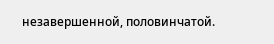незавершенной, половинчатой.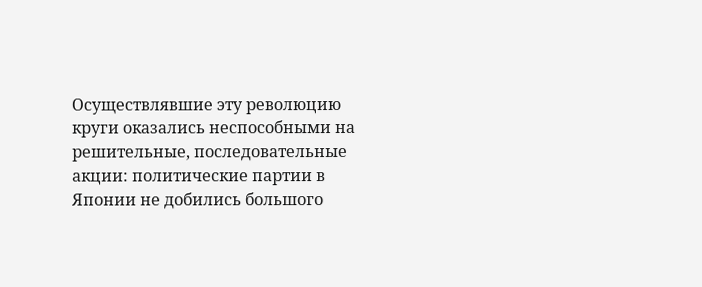Осуществлявшие эту революцию круги оказались неспособными на решительные, последовательные акции: политические партии в Японии не добились большого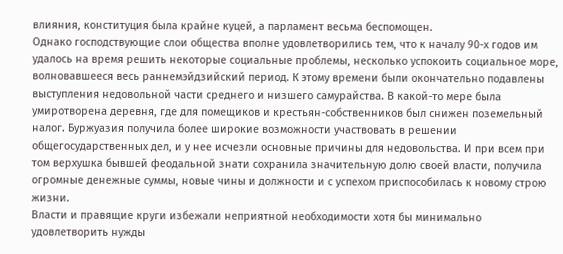влияния, конституция была крайне куцей, а парламент весьма беспомощен.
Однако господствующие слои общества вполне удовлетворились тем, что к началу 90-х годов им удалось на время решить некоторые социальные проблемы, несколько успокоить социальное море, волновавшееся весь раннемэйдзийский период. К этому времени были окончательно подавлены выступления недовольной части среднего и низшего самурайства. В какой-то мере была умиротворена деревня, где для помещиков и крестьян-собственников был снижен поземельный налог. Буржуазия получила более широкие возможности участвовать в решении общегосударственных дел, и у нее исчезли основные причины для недовольства. И при всем при том верхушка бывшей феодальной знати сохранила значительную долю своей власти, получила огромные денежные суммы, новые чины и должности и с успехом приспособилась к новому строю жизни.
Власти и правящие круги избежали неприятной необходимости хотя бы минимально удовлетворить нужды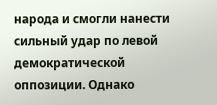народа и смогли нанести сильный удар по левой демократической оппозиции. Однако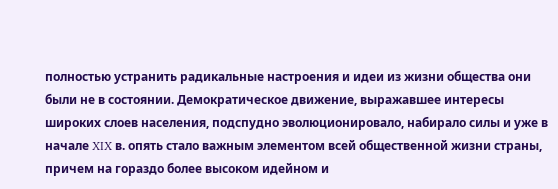полностью устранить радикальные настроения и идеи из жизни общества они были не в состоянии. Демократическое движение, выражавшее интересы широких слоев населения, подспудно эволюционировало, набирало силы и уже в начале XIX в. опять стало важным элементом всей общественной жизни страны, причем на гораздо более высоком идейном и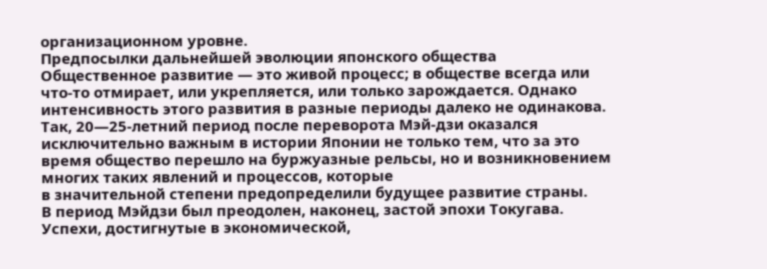организационном уровне.
Предпосылки дальнейшей эволюции японского общества
Общественное развитие — это живой процесс; в обществе всегда или что-то отмирает, или укрепляется, или только зарождается. Однако интенсивность этого развития в разные периоды далеко не одинакова. Так, 20—25-летний период после переворота Мэй-дзи оказался исключительно важным в истории Японии не только тем, что за это время общество перешло на буржуазные рельсы, но и возникновением многих таких явлений и процессов, которые
в значительной степени предопределили будущее развитие страны.
В период Мэйдзи был преодолен, наконец, застой эпохи Токугава. Успехи, достигнутые в экономической,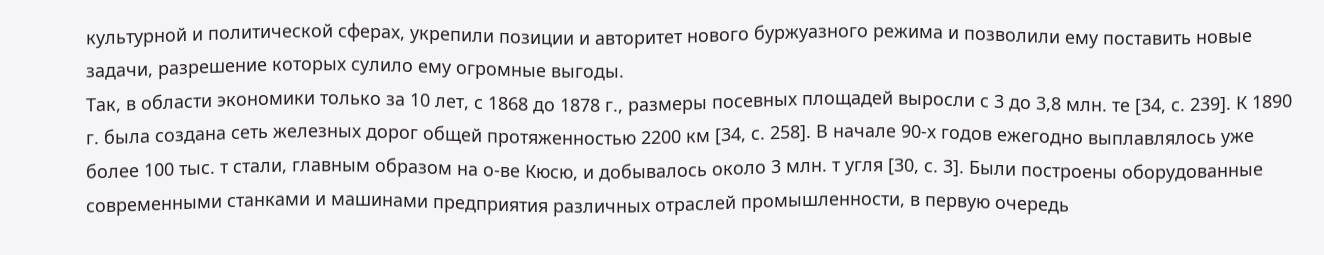культурной и политической сферах, укрепили позиции и авторитет нового буржуазного режима и позволили ему поставить новые задачи, разрешение которых сулило ему огромные выгоды.
Так, в области экономики только за 10 лет, с 1868 до 1878 г., размеры посевных площадей выросли с 3 до 3,8 млн. те [34, с. 239]. К 1890 г. была создана сеть железных дорог общей протяженностью 2200 км [34, с. 258]. В начале 90-х годов ежегодно выплавлялось уже более 100 тыс. т стали, главным образом на о-ве Кюсю, и добывалось около 3 млн. т угля [30, с. 3]. Были построены оборудованные современными станками и машинами предприятия различных отраслей промышленности, в первую очередь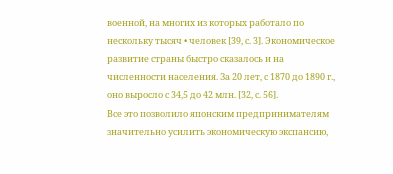военной, на многих из которых работало по нескольку тысяч • человек [39, с. 3]. Экономическое развитие страны быстро сказалось и на численности населения. За 20 лет, с 1870 до 1890 г., оно выросло с 34,5 до 42 млн. [32, с. 56].
Все это позволило японским предпринимателям значительно усилить экономическую экспансию,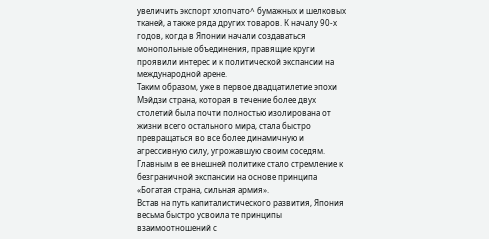увеличить экспорт хлопчато^ бумажных и шелковых тканей, а также ряда других товаров. К началу 90-х годов, когда в Японии начали создаваться монопольные объединения, правящие круги проявили интерес и к политической экспансии на международной арене.
Таким образом, уже в первое двадцатилетие эпохи Мэйдзи страна, которая в течение более двух столетий была почти полностью изолирована от жизни всего остального мира, стала быстро превращаться во все более динамичную и агрессивную силу, угрожавшую своим соседям. Главным в ее внешней политике стало стремление к безграничной экспансии на основе принципа «Богатая страна, сильная армия».
Встав на путь капиталистического развития, Япония весьма быстро усвоила те принципы взаимоотношений с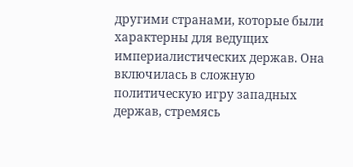другими странами, которые были характерны для ведущих империалистических держав. Она включилась в сложную политическую игру западных держав, стремясь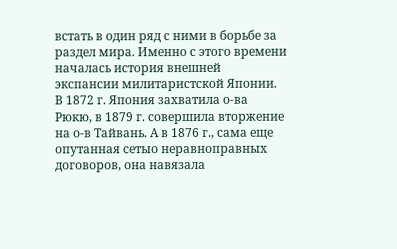встать в один ряд с ними в борьбе за раздел мира. Именно с этого времени началась история внешней экспансии милитаристской Японии. В 1872 г. Япония захватила о-ва Рюкю, в 1879 г. совершила вторжение на о-в Тайвань. А в 1876 г., сама еще опутанная сетыо неравноправных договоров, она навязала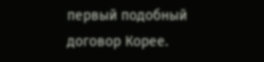первый подобный договор Корее.